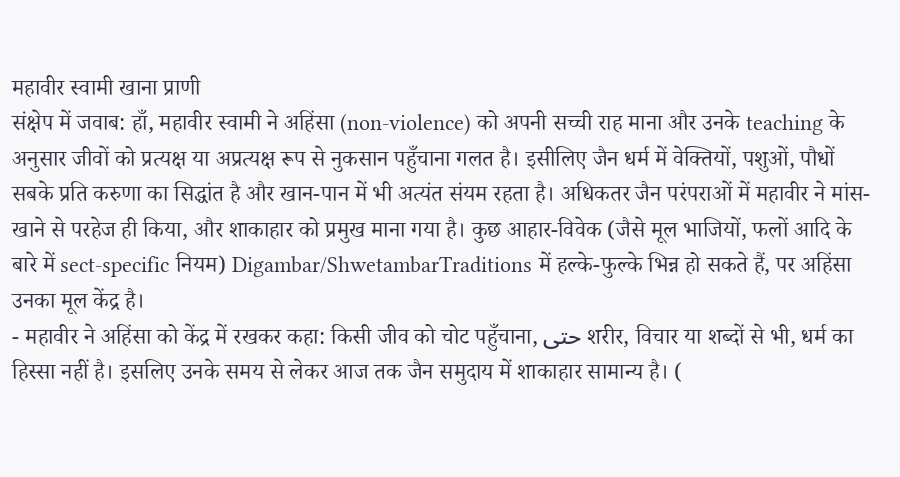महावीर स्वामी खाना प्राणी
संक्षेप में जवाब: हाँ, महावीर स्वामी ने अहिंसा (non-violence) को अपनी सच्ची राह माना और उनके teaching के अनुसार जीवों को प्रत्यक्ष या अप्रत्यक्ष रूप से नुकसान पहुँचाना गलत है। इसीलिए जैन धर्म में वेक्तियों, पशुओं, पौधों सबके प्रति करुणा का सिद्धांत है और खान-पान में भी अत्यंत संयम रहता है। अधिकतर जैन परंपराओं में महावीर ने मांस-खाने से परहेज ही किया, और शाकाहार को प्रमुख माना गया है। कुछ आहार-विवेक (जैसे मूल भाजियों, फलों आदि के बारे में sect-specific नियम) Digambar/ShwetambarTraditions में हल्के-फुल्के भिन्न हो सकते हैं, पर अहिंसा उनका मूल केंद्र है।
- महावीर ने अहिंसा को केंद्र में रखकर कहा: किसी जीव को चोट पहुँचाना, حتى शरीर, विचार या शब्दों से भी, धर्म का हिस्सा नहीं है। इसलिए उनके समय से लेकर आज तक जैन समुदाय में शाकाहार सामान्य है। (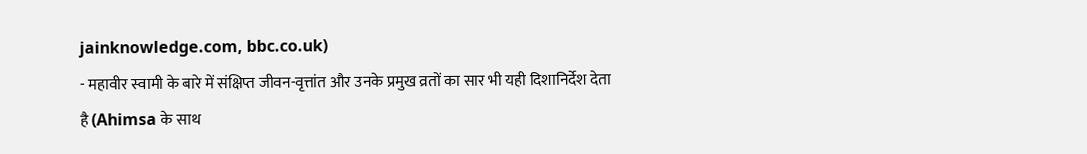jainknowledge.com, bbc.co.uk)
- महावीर स्वामी के बारे में संक्षिप्त जीवन-वृत्तांत और उनके प्रमुख व्रतों का सार भी यही दिशानिर्देश देता है (Ahimsa के साथ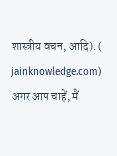शास्त्रीय वचन, आदि). ( jainknowledge.com)
अगर आप चाहें, मैं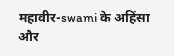महावीर-swami के अहिंसा और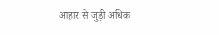आहार से जुड़ी अधिक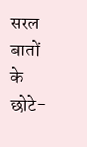सरल बातों के छोटे-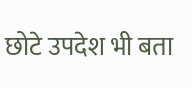छोटे उपदेश भी बता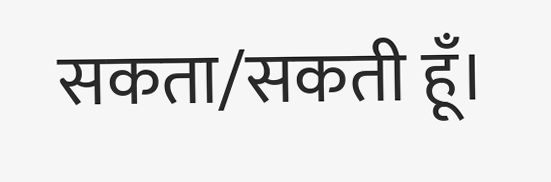सकता/सकती हूँ।